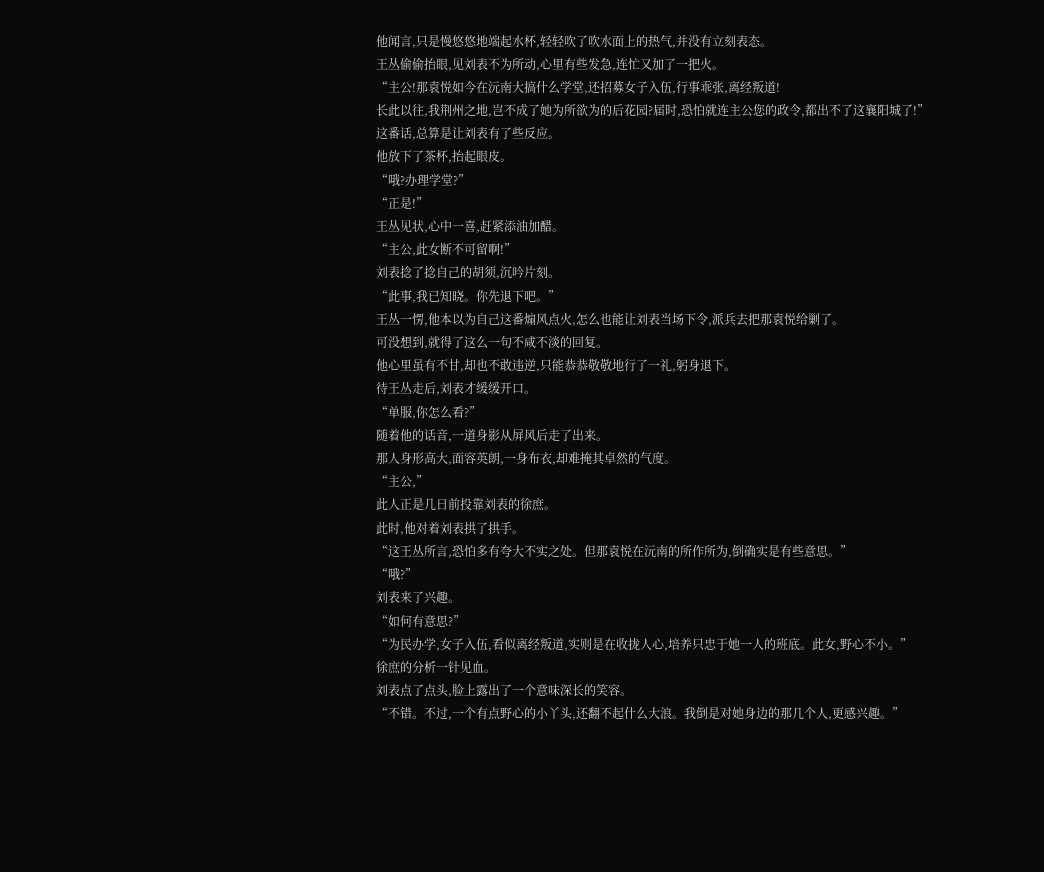他闻言,只是慢悠悠地端起水杯,轻轻吹了吹水面上的热气,并没有立刻表态。
王丛偷偷抬眼,见刘表不为所动,心里有些发急,连忙又加了一把火。
“主公!那袁悦如今在沅南大搞什么学堂,还招募女子入伍,行事乖张,离经叛道!
长此以往,我荆州之地,岂不成了她为所欲为的后花园?届时,恐怕就连主公您的政令,都出不了这襄阳城了!”
这番话,总算是让刘表有了些反应。
他放下了茶杯,抬起眼皮。
“哦?办理学堂?”
“正是!”
王丛见状,心中一喜,赶紧添油加醋。
“主公,此女断不可留啊!”
刘表捻了捻自己的胡须,沉吟片刻。
“此事,我已知晓。你先退下吧。”
王丛一愣,他本以为自己这番煽风点火,怎么也能让刘表当场下令,派兵去把那袁悦给剿了。
可没想到,就得了这么一句不咸不淡的回复。
他心里虽有不甘,却也不敢违逆,只能恭恭敬敬地行了一礼,躬身退下。
待王丛走后,刘表才缓缓开口。
“单服,你怎么看?”
随着他的话音,一道身影从屏风后走了出来。
那人身形高大,面容英朗,一身布衣,却难掩其卓然的气度。
“主公,”
此人正是几日前投靠刘表的徐庶。
此时,他对着刘表拱了拱手。
“这王丛所言,恐怕多有夸大不实之处。但那袁悦在沅南的所作所为,倒确实是有些意思。”
“哦?”
刘表来了兴趣。
“如何有意思?”
“为民办学,女子入伍,看似离经叛道,实则是在收拢人心,培养只忠于她一人的班底。此女,野心不小。”
徐庶的分析一针见血。
刘表点了点头,脸上露出了一个意味深长的笑容。
“不错。不过,一个有点野心的小丫头,还翻不起什么大浪。我倒是对她身边的那几个人,更感兴趣。”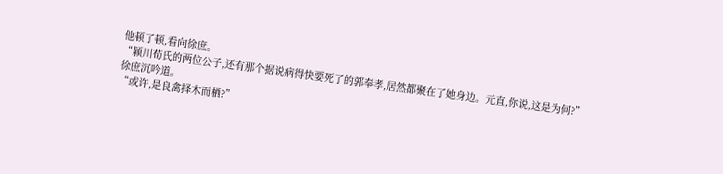他顿了顿,看向徐庶。
“颍川荀氏的两位公子,还有那个据说病得快要死了的郭奉孝,居然都聚在了她身边。元直,你说,这是为何?”
徐庶沉吟道。
“或许,是良禽择木而栖?”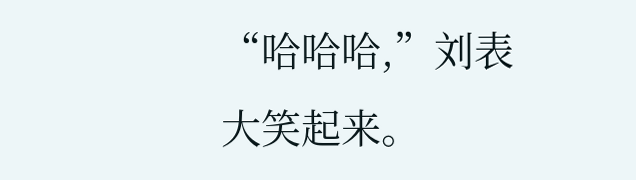“哈哈哈,”刘表大笑起来。